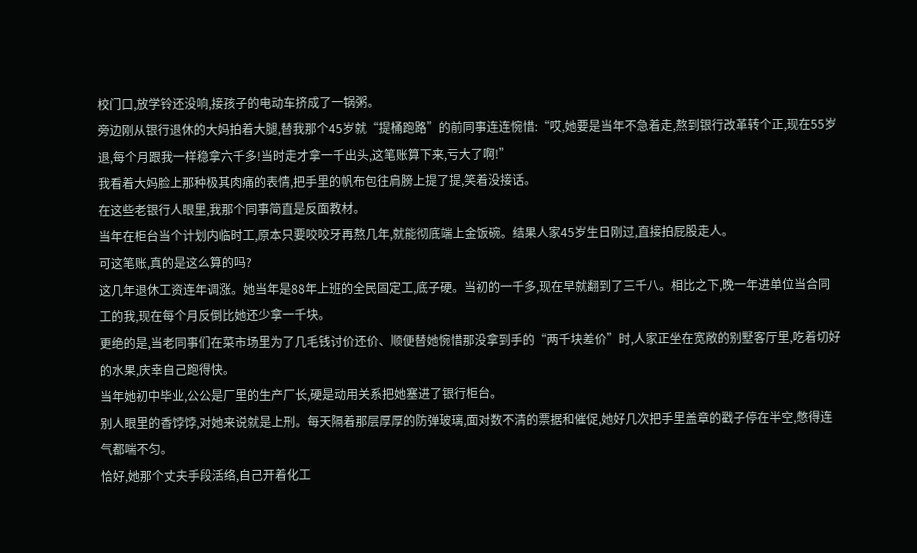校门口,放学铃还没响,接孩子的电动车挤成了一锅粥。
旁边刚从银行退休的大妈拍着大腿,替我那个45岁就“提桶跑路”的前同事连连惋惜:“哎,她要是当年不急着走,熬到银行改革转个正,现在55岁退,每个月跟我一样稳拿六千多!当时走才拿一千出头,这笔账算下来,亏大了啊!”
我看着大妈脸上那种极其肉痛的表情,把手里的帆布包往肩膀上提了提,笑着没接话。
在这些老银行人眼里,我那个同事简直是反面教材。
当年在柜台当个计划内临时工,原本只要咬咬牙再熬几年,就能彻底端上金饭碗。结果人家45岁生日刚过,直接拍屁股走人。
可这笔账,真的是这么算的吗?
这几年退休工资连年调涨。她当年是88年上班的全民固定工,底子硬。当初的一千多,现在早就翻到了三千八。相比之下,晚一年进单位当合同工的我,现在每个月反倒比她还少拿一千块。
更绝的是,当老同事们在菜市场里为了几毛钱讨价还价、顺便替她惋惜那没拿到手的“两千块差价”时,人家正坐在宽敞的别墅客厅里,吃着切好的水果,庆幸自己跑得快。
当年她初中毕业,公公是厂里的生产厂长,硬是动用关系把她塞进了银行柜台。
别人眼里的香饽饽,对她来说就是上刑。每天隔着那层厚厚的防弹玻璃,面对数不清的票据和催促,她好几次把手里盖章的戳子停在半空,憋得连气都喘不匀。
恰好,她那个丈夫手段活络,自己开着化工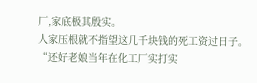厂,家底极其殷实。
人家压根就不指望这几千块钱的死工资过日子。
“还好老娘当年在化工厂实打实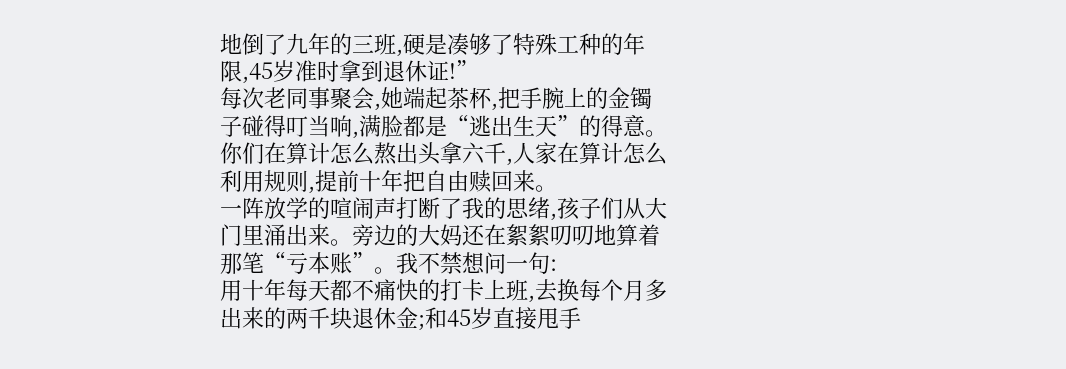地倒了九年的三班,硬是凑够了特殊工种的年限,45岁准时拿到退休证!”
每次老同事聚会,她端起茶杯,把手腕上的金镯子碰得叮当响,满脸都是“逃出生天”的得意。
你们在算计怎么熬出头拿六千,人家在算计怎么利用规则,提前十年把自由赎回来。
一阵放学的喧闹声打断了我的思绪,孩子们从大门里涌出来。旁边的大妈还在絮絮叨叨地算着那笔“亏本账”。我不禁想问一句:
用十年每天都不痛快的打卡上班,去换每个月多出来的两千块退休金;和45岁直接甩手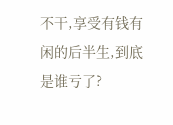不干,享受有钱有闲的后半生,到底是谁亏了?